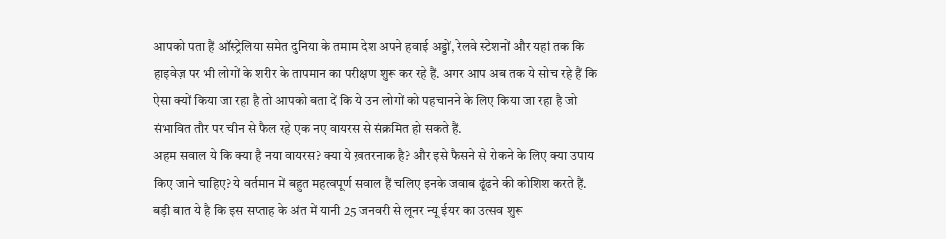आपको पता हैं ऑस्ट्रेलिया समेत दुनिया के तमाम देश अपने हवाई अड्डों, रेलवे स्टेशनों और यहां तक कि हाइवेज़ पर भी लोगों के शरीर के तापमान का परीक्षण शुरू कर रहे हैं. अगर आप अब तक ये सोच रहे हैं कि ऐसा क्यों किया जा रहा है तो आपको बता दें कि ये उन लोगों को पहचानने के लिए किया जा रहा है जो संभावित तौर पर चीन से फैल रहे एक नए वायरस से संक्रमित हो सकते हैं.
अहम सवाल ये कि क्या है नया वायरस? क्या ये ख़तरनाक है? और इसे फैसने से रोकने के लिए क्या उपाय किए जाने चाहिए? ये वर्तमान में बहुत महत्वपूर्ण सवाल हैं चलिए इनके जवाब ढूंढने की कोशिश करते हैं.
बड़ी बात ये है कि इस सप्ताह के अंत में यानी 25 जनवरी से लूनर न्यू ईयर का उत्सव शुरू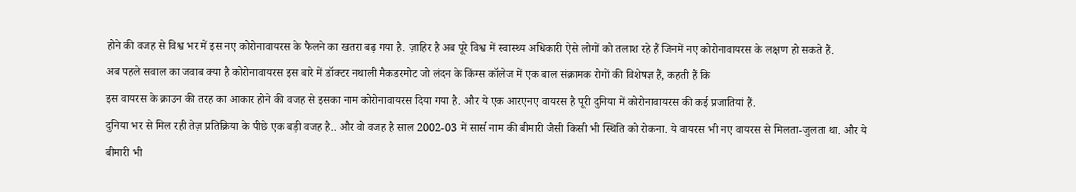होने की वजह से विश्व भर में इस नए कोरोनावायरस के फैलने का खतरा बढ़ गया है. ज़ाहिर है अब पूरे विश्व में स्वास्थ्य अधिकारी ऐसे लोगों को तलाश रहे हैं जिनमें नए कोरोनावायरस के लक्षण हो सकते हैं.
अब पहले सवाल का जवाब क्या है कोरोनावायरस इस बारे में डॉक्टर नथाली मैकडरमोट जो लंदन के किंग्स कॉलेज में एक बाल संक्रामक रोगों की विशेषज्ञ हैं, कहती हैं कि
इस वायरस के क्राउन की तरह का आकार होने की वजह से इसका नाम कोरोनावायरस दिया गया है. और ये एक आरएनए वायरस है पूरी दुनिया में कोरोनावायरस की कई प्रजातियां हैं.
दुनिया भर से मिल रही तेज़ प्रतिक्रिया के पीछे एक बड़ी वजह है.. और वो वजह है साल 2002-03 में सार्स नाम की बीमारी जैसी किसी भी स्थिति को रोकना. ये वायरस भी नए वायरस से मिलता-जुलता था. और ये बीमारी भी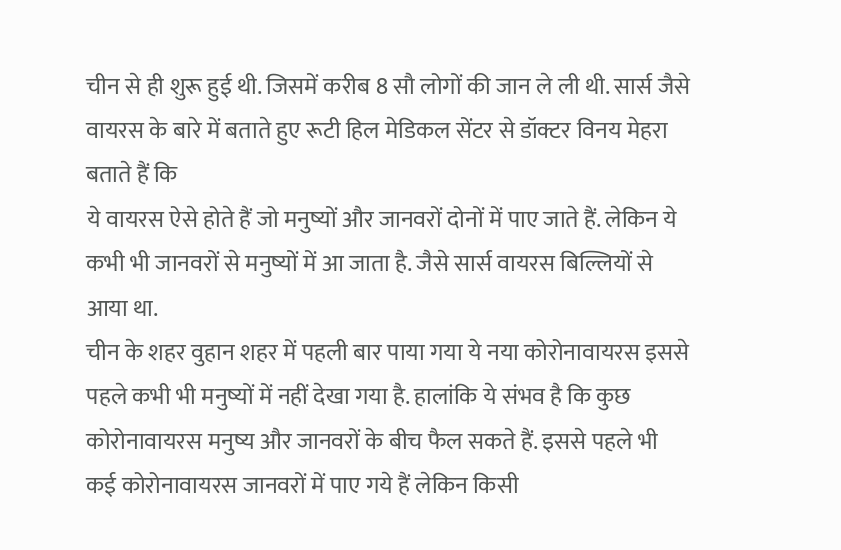चीन से ही शुरू हुई थी. जिसमें करीब 8 सौ लोगों की जान ले ली थी. सार्स जैसे वायरस के बारे में बताते हुए रूटी हिल मेडिकल सेंटर से डॉक्टर विनय मेहरा बताते हैं कि
ये वायरस ऐसे होते हैं जो मनुष्यों और जानवरों दोनों में पाए जाते हैं. लेकिन ये कभी भी जानवरों से मनुष्यों में आ जाता है. जैसे सार्स वायरस बिल्लियों से आया था.
चीन के शहर वुहान शहर में पहली बार पाया गया ये नया कोरोनावायरस इससे पहले कभी भी मनुष्यों में नहीं देखा गया है. हालांकि ये संभव है कि कुछ कोरोनावायरस मनुष्य और जानवरों के बीच फैल सकते हैं. इससे पहले भी कई कोरोनावायरस जानवरों में पाए गये हैं लेकिन किसी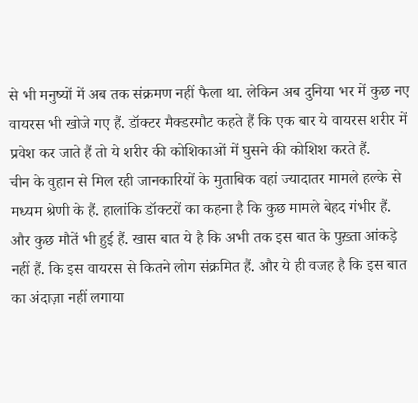से भी मनुष्यों में अब तक संक्रमण नहीं फैला था. लेकिन अब दुनिया भर में कुछ नए वायरस भी खोजे गए हैं. डॉक्टर मैक्डरमौट कहते हैं कि एक बार ये वायरस शरीर में प्रवेश कर जाते हैं तो ये शरीर की कोशिकाओं में घुसने की कोशिश करते हैं.
चीन के वुहान से मिल रही जानकारियों के मुताबिक वहां ज्यादातर मामले हल्के से मध्यम श्रेणी के हैं. हालांकि डॉक्टरों का कहना है कि कुछ मामले बेहद गंभीर हैं. और कुछ मौतें भी हुई हैं. खास बात ये है कि अभी तक इस बात के पुख़्ता आंकड़े नहीं हैं. कि इस वायरस से कितने लोग संक्रमित हैं. और ये ही वजह है कि इस बात का अंदाज़ा नहीं लगाया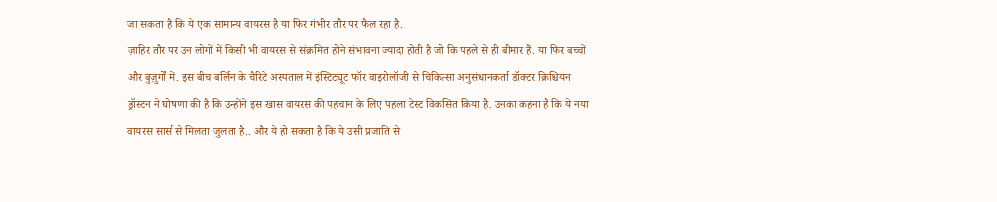जा सकता है कि ये एक सामान्य वायरस है या फिर गंभीर तौर पर फैल रहा है.
ज़ाहिर तौर पर उन लोगों में किसी भी वायरस से संक्रमित होने संभावना ज्यादा होती है जो कि पहले से ही बीमार हैं. या फिर बच्चों और बुज़ुर्गों में. इस बीच बर्लिन के चैरिटे अस्पताल में इंस्टिट्यूट फॉर वाइरोलॉजी से चिकित्सा अनुसंधानकर्ता डॉक्टर क्रिश्चियन ड्रॉस्टन ने घोषणा की है कि उन्होंने इस खास वायरस की पहचान के लिए पहला टेस्ट विकसित किया है. उनका कहना है कि ये नया वायरस सार्स से मिलता जुलता है.. और ये हो सकता है कि ये उसी प्रजाति से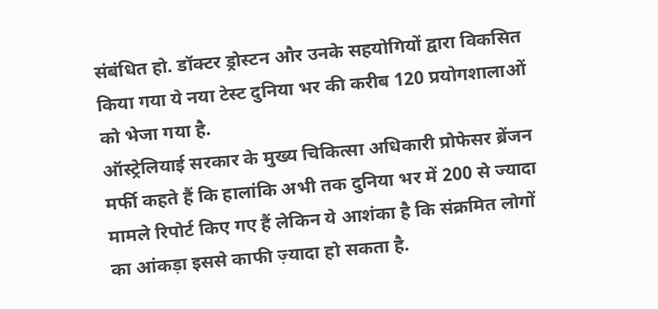संबंधित हो. डॉक्टर ड्रोस्टन और उनके सहयोगियों द्वारा विकसित किया गया ये नया टेस्ट दुनिया भर की करीब 120 प्रयोगशालाओं को भेजा गया है.
ऑस्ट्रेलियाई सरकार के मुख्य चिकित्सा अधिकारी प्रोफेसर ब्रेंजन मर्फी कहते हैं कि हालांकि अभी तक दुनिया भर में 200 से ज्यादा मामले रिपोर्ट किए गए हैं लेकिन ये आशंका है कि संक्रमित लोगों का आंकड़ा इससे काफी ज़्यादा हो सकता है.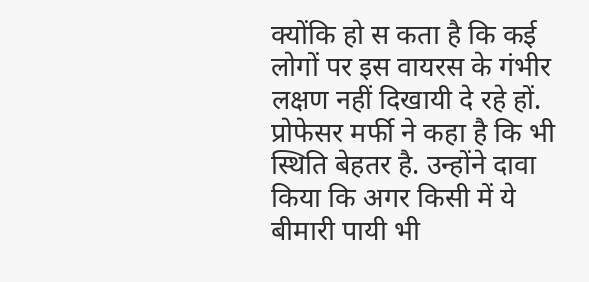क्योंकि हो स कता है कि कई लोगों पर इस वायरस के गंभीर लक्षण नहीं दिखायी दे रहे हों.
प्रोफेसर मर्फी ने कहा है कि भी स्थिति बेहतर है. उन्होंने दावा किया कि अगर किसी में ये बीमारी पायी भी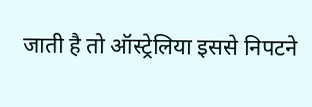जाती है तो ऑस्ट्रेलिया इससे निपटने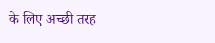के लिए अच्छी तरह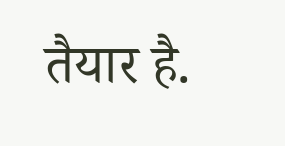तैयार है.